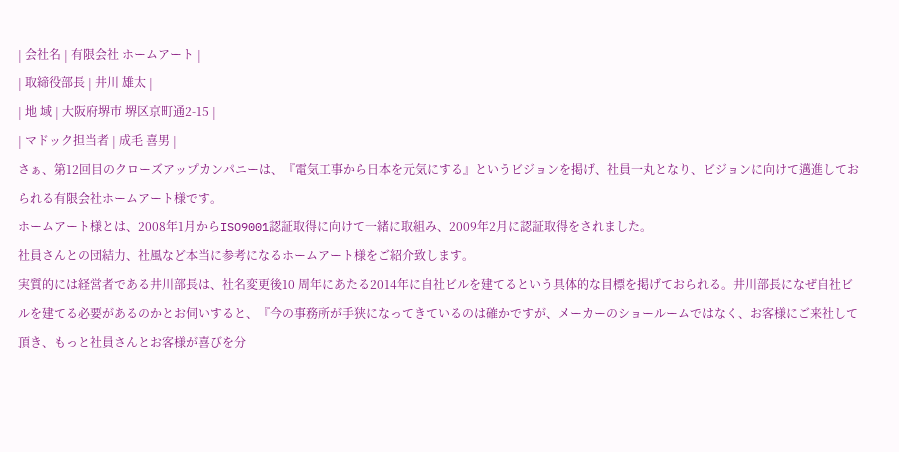| 会社名 | 有限会社 ホームアート |
| 取締役部長 | 井川 雄太 |
| 地 域 | 大阪府堺市 堺区京町通2-15 |
| マドック担当者 | 成毛 喜男 |
さぁ、第12回目のクローズアップカンパニーは、『電気工事から日本を元気にする』というビジョンを掲げ、社員一丸となり、ビジョンに向けて邁進しておられる有限会社ホームアート様です。
ホームアート様とは、2008年1月からISO9001認証取得に向けて一緒に取組み、2009年2月に認証取得をされました。
社員さんとの団結力、社風など本当に参考になるホームアート様をご紹介致します。
実質的には経営者である井川部長は、社名変更後10 周年にあたる2014年に自社ビルを建てるという具体的な目標を掲げておられる。井川部長になぜ自社ビルを建てる必要があるのかとお伺いすると、『今の事務所が手狭になってきているのは確かですが、メーカーのショールームではなく、お客様にご来社して頂き、もっと社員さんとお客様が喜びを分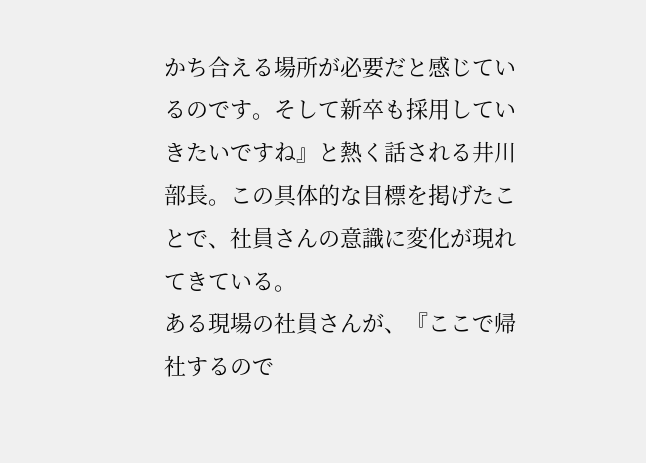かち合える場所が必要だと感じているのです。そして新卒も採用していきたいですね』と熱く話される井川部長。この具体的な目標を掲げたことで、社員さんの意識に変化が現れてきている。
ある現場の社員さんが、『ここで帰社するので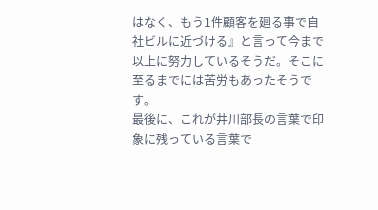はなく、もう1件顧客を廻る事で自社ビルに近づける』と言って今まで以上に努力しているそうだ。そこに至るまでには苦労もあったそうです。
最後に、これが井川部長の言葉で印象に残っている言葉で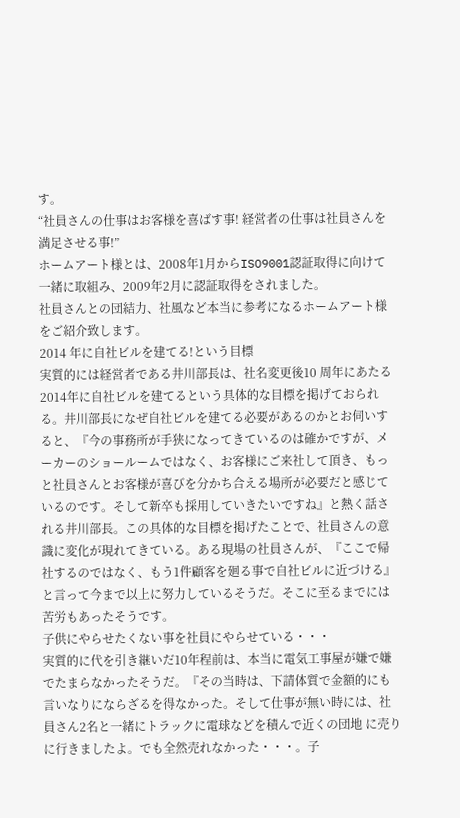す。
“社員さんの仕事はお客様を喜ばす事! 経営者の仕事は社員さんを満足させる事!”
ホームアート様とは、2008年1月からISO9001認証取得に向けて一緒に取組み、2009年2月に認証取得をされました。
社員さんとの団結力、社風など本当に参考になるホームアート様をご紹介致します。
2014 年に自社ビルを建てる!という目標
実質的には経営者である井川部長は、社名変更後10 周年にあたる2014年に自社ビルを建てるという具体的な目標を掲げておられる。井川部長になぜ自社ビルを建てる必要があるのかとお伺いすると、『今の事務所が手狭になってきているのは確かですが、メーカーのショールームではなく、お客様にご来社して頂き、もっと社員さんとお客様が喜びを分かち合える場所が必要だと感じているのです。そして新卒も採用していきたいですね』と熱く話される井川部長。この具体的な目標を掲げたことで、社員さんの意識に変化が現れてきている。ある現場の社員さんが、『ここで帰社するのではなく、もう1件顧客を廻る事で自社ビルに近づける』と言って今まで以上に努力しているそうだ。そこに至るまでには苦労もあったそうです。
子供にやらせたくない事を社員にやらせている・・・
実質的に代を引き継いだ10年程前は、本当に電気工事屋が嫌で嫌でたまらなかったそうだ。『その当時は、下請体質で金額的にも言いなりにならざるを得なかった。そして仕事が無い時には、社員さん2名と一緒にトラックに電球などを積んで近くの団地 に売りに行きましたよ。でも全然売れなかった・・・。子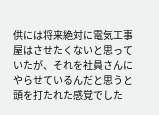供には将来絶対に電気工事屋はさせたくないと思っていたが、それを社員さんにやらせているんだと思うと頭を打たれた感覚でした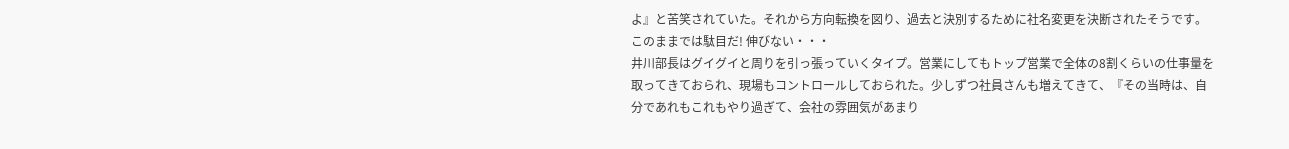よ』と苦笑されていた。それから方向転換を図り、過去と決別するために社名変更を決断されたそうです。
このままでは駄目だ! 伸びない・・・
井川部長はグイグイと周りを引っ張っていくタイプ。営業にしてもトップ営業で全体の8割くらいの仕事量を取ってきておられ、現場もコントロールしておられた。少しずつ社員さんも増えてきて、『その当時は、自分であれもこれもやり過ぎて、会社の雰囲気があまり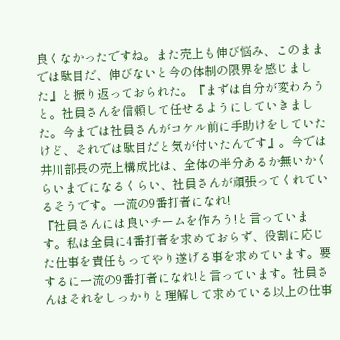良くなかったですね。また売上も伸び悩み、このままでは駄目だ、伸びないと今の体制の限界を感じました』と振り返っておられた。『まずは自分が変わろうと。社員さんを信頼して任せるようにしていきました。今までは社員さんがコケル前に手助けをしていたけど、それでは駄目だと気が付いたんです』。今では井川部長の売上構成比は、全体の半分あるか無いかくらいまでになるくらい、社員さんが頑張ってくれているそうです。一流の9番打者になれ!
『社員さんには良いチームを作ろう!と言っています。私は全員に4番打者を求めておらず、役割に応じた仕事を責任もってやり遂げる事を求めています。要するに一流の9番打者になれ!と言っています。社員さんはそれをしっかりと理解して求めている以上の仕事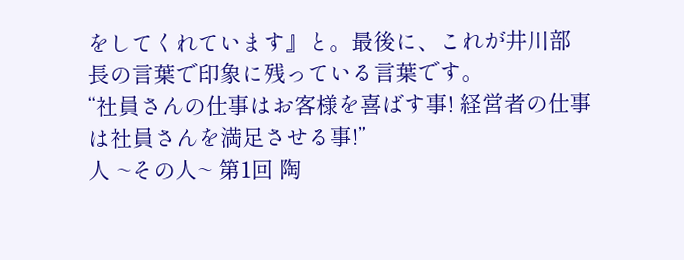をしてくれています』と。最後に、これが井川部長の言葉で印象に残っている言葉です。
“社員さんの仕事はお客様を喜ばす事! 経営者の仕事は社員さんを満足させる事!”
人 ~その人~ 第1回 陶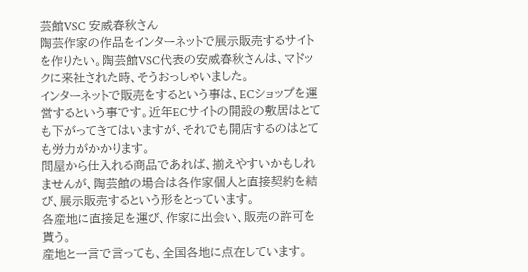芸館VSC 安威春秋さん
陶芸作家の作品をインターネットで展示販売するサイトを作りたい。陶芸館VSC代表の安威春秋さんは、マドックに来社された時、そうおっしゃいました。
インターネットで販売をするという事は、ECショップを運営するという事です。近年ECサイトの開設の敷居はとても下がってきてはいますが、それでも開店するのはとても労力がかかります。
問屋から仕入れる商品であれば、揃えやすいかもしれませんが、陶芸館の場合は各作家個人と直接契約を結び、展示販売するという形をとっています。
各産地に直接足を運び、作家に出会い、販売の許可を貰う。
産地と一言で言っても、全国各地に点在しています。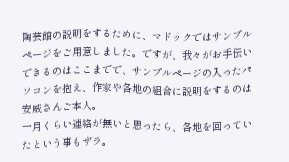陶芸館の説明をするために、マドックではサンプルページをご用意しました。ですが、我々がお手伝いできるのはここまでで、サンプルページの入ったパソコンを抱え、作家や各地の組合に説明をするのは安威さんご本人。
一月くらい連絡が無いと思ったら、各地を回っていたという事もザラ。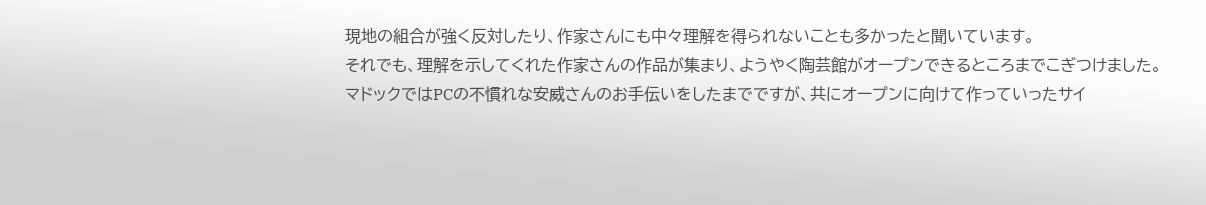現地の組合が強く反対したり、作家さんにも中々理解を得られないことも多かったと聞いています。
それでも、理解を示してくれた作家さんの作品が集まり、ようやく陶芸館がオープンできるところまでこぎつけました。
マドックではPCの不慣れな安威さんのお手伝いをしたまでですが、共にオープンに向けて作っていったサイ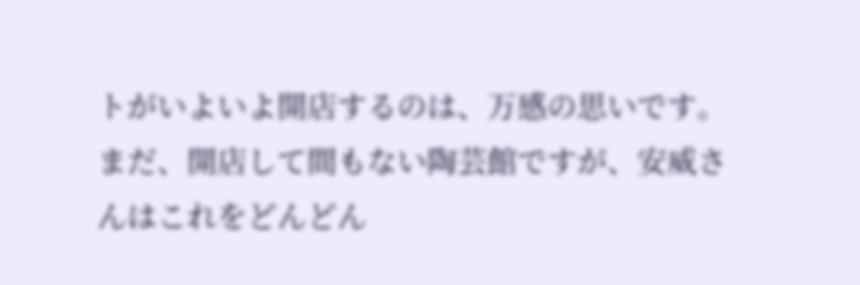トがいよいよ開店するのは、万感の思いです。
まだ、開店して間もない陶芸館ですが、安威さんはこれをどんどん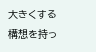大きくする構想を持っ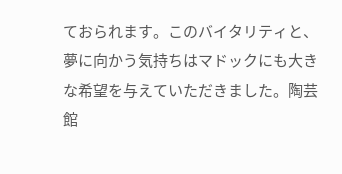ておられます。このバイタリティと、夢に向かう気持ちはマドックにも大きな希望を与えていただきました。陶芸館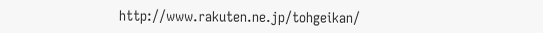http://www.rakuten.ne.jp/tohgeikan/